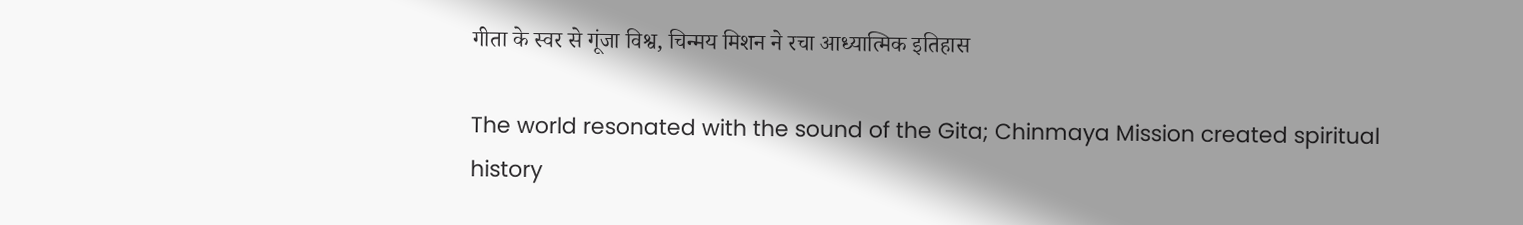गीता के स्वर से गूंजा विश्व, चिन्मय मिशन ने रचा आध्यात्मिक इतिहास

The world resonated with the sound of the Gita; Chinmaya Mission created spiritual history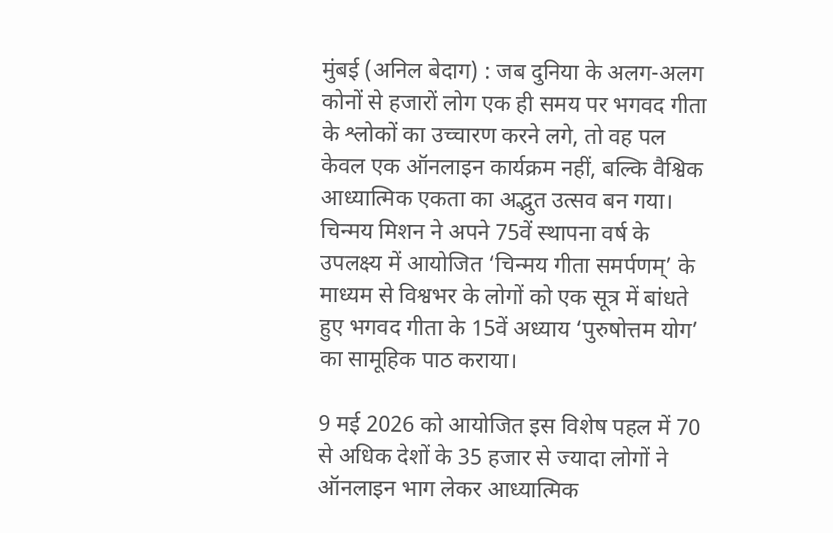मुंबई (अनिल बेदाग) : जब दुनिया के अलग-अलग कोनों से हजारों लोग एक ही समय पर भगवद गीता के श्लोकों का उच्चारण करने लगे, तो वह पल केवल एक ऑनलाइन कार्यक्रम नहीं, बल्कि वैश्विक आध्यात्मिक एकता का अद्भुत उत्सव बन गया। चिन्मय मिशन ने अपने 75वें स्थापना वर्ष के उपलक्ष्य में आयोजित ‘चिन्मय गीता समर्पणम्’ के माध्यम से विश्वभर के लोगों को एक सूत्र में बांधते हुए भगवद गीता के 15वें अध्याय ‘पुरुषोत्तम योग’ का सामूहिक पाठ कराया।

9 मई 2026 को आयोजित इस विशेष पहल में 70 से अधिक देशों के 35 हजार से ज्यादा लोगों ने ऑनलाइन भाग लेकर आध्यात्मिक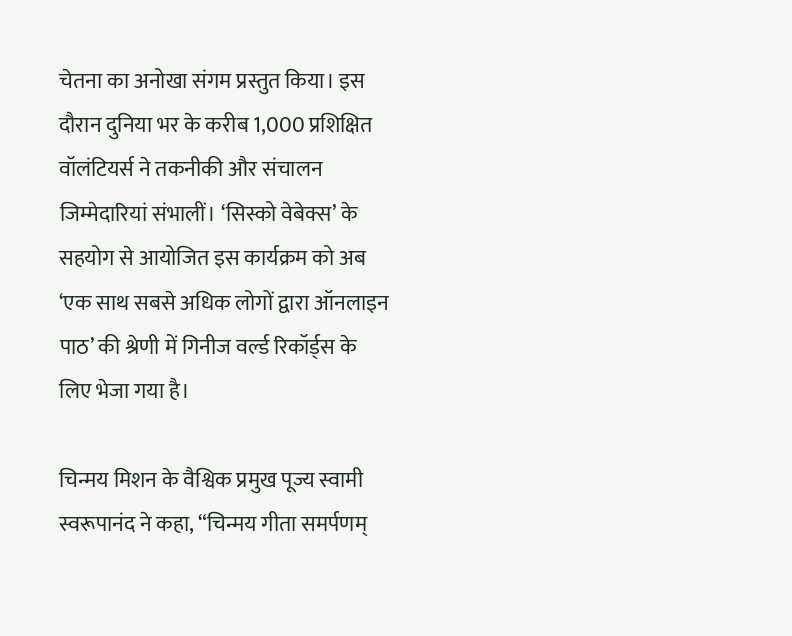चेतना का अनोखा संगम प्रस्तुत किया। इस दौरान दुनिया भर के करीब 1,000 प्रशिक्षित वॉलंटियर्स ने तकनीकी और संचालन जिम्मेदारियां संभालीं। ‘सिस्को वेबेक्स’ के सहयोग से आयोजित इस कार्यक्रम को अब ‘एक साथ सबसे अधिक लोगों द्वारा ऑनलाइन पाठ’ की श्रेणी में गिनीज वर्ल्ड रिकॉर्ड्स के लिए भेजा गया है।

चिन्मय मिशन के वैश्विक प्रमुख पूज्य स्वामी स्वरूपानंद ने कहा, “चिन्मय गीता समर्पणम्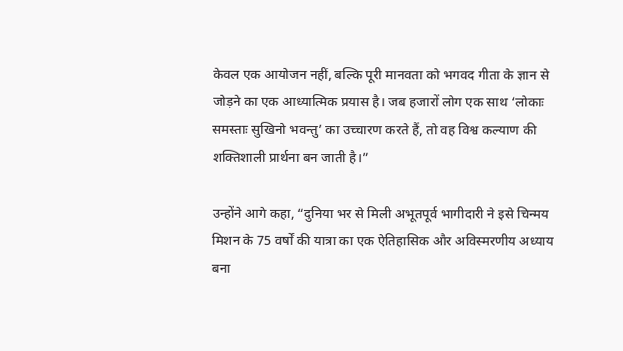केवल एक आयोजन नहीं, बल्कि पूरी मानवता को भगवद गीता के ज्ञान से जोड़ने का एक आध्यात्मिक प्रयास है। जब हजारों लोग एक साथ ‘लोकाः समस्ताः सुखिनो भवन्तु’ का उच्चारण करते हैं, तो वह विश्व कल्याण की शक्तिशाली प्रार्थना बन जाती है।”

उन्होंने आगे कहा, “दुनिया भर से मिली अभूतपूर्व भागीदारी ने इसे चिन्मय मिशन के 75 वर्षों की यात्रा का एक ऐतिहासिक और अविस्मरणीय अध्याय बना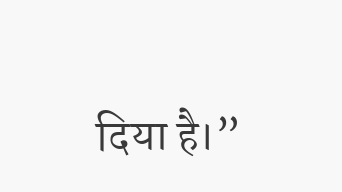दिया है।”